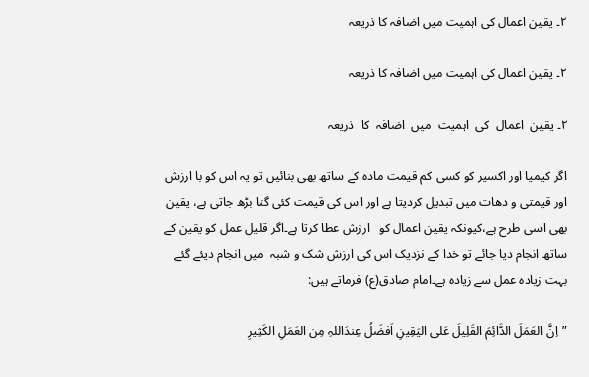۲۔ یقین اعمال کی اہمیت میں اضافہ کا ذریعہ

۲۔ یقین اعمال کی اہمیت میں اضافہ کا ذریعہ

۲۔ یقین  اعمال  کی  اہمیت  میں  اضافہ  کا  ذریعہ

اگر کیمیا اور اکسیر کو کسی کم قیمت مادہ کے ساتھ بھی بنائیں تو یہ اس کو با ارزش اور قیمتی و دھات میں تبدیل کردیتا ہے اور اس کی قیمت کئی گنا بڑھ جاتی ہے، یقین بھی اسی طرح ہے،کیونکہ یقین اعمال کو   ارزش عطا کرتا ہے۔اگر قلیل عمل کو یقین کے ساتھ انجام دیا جائے تو خدا کے نزدیک اس کی ارزش شک و شبہ  میں انجام دیئے گئے بہت زیادہ عمل سے زیادہ ہے۔امام صادق(ع) فرماتے ہیں:

”اِنَّ العَمَلَ الدَّائِمَ القَلِیلَ عَلی الیَقِینِ اَفضَلُ عِندَاللہِ مِن العَمَلِ الکَثِیرِ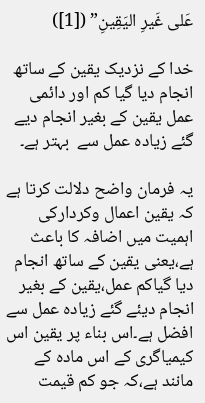عَلی غَیرِ الیَقِینِ” ([1])

خدا کے نزدیک یقین کے ساتھ انجام دیا گیا کم اور دائمی عمل یقین کے بغیر انجام دیے گئے زیادہ عمل سے  بہتر ہے۔

یہ فرمان واضح دلالت کرتا ہے کہ یقین اعمال وکردارکی اہمیت میں اضافہ کا باعث  ہے،یعنی یقین کے ساتھ انجام دیا گیاکم عمل،یقین کے بغیر انجام دیئے گئے زیادہ عمل سے افضل ہے۔اس بناء پر یقین اس کیمیاگری کے اس مادہ کے مانند ہے،کہ جو کم قیمت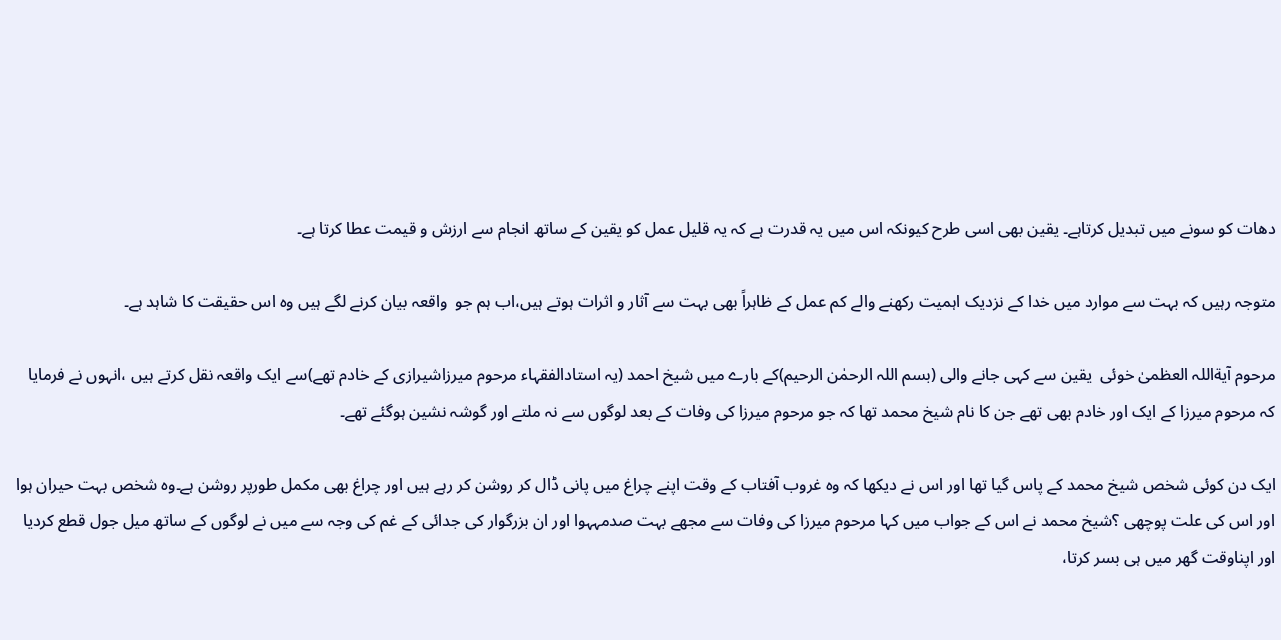دھات کو سونے میں تبدیل کرتاہے۔ یقین بھی اسی طرح کیونکہ اس میں یہ قدرت ہے کہ یہ قلیل عمل کو یقین کے ساتھ انجام سے ارزش و قیمت عطا کرتا ہے۔

متوجہ رہیں کہ بہت سے موارد میں خدا کے نزدیک اہمیت رکھنے والے کم عمل کے ظاہراً بھی بہت سے آثار و اثرات ہوتے ہیں،اب ہم جو  واقعہ بیان کرنے لگے ہیں وہ اس حقیقت کا شاہد ہے۔

مرحوم آیةاللہ العظمیٰ خوئی  یقین سے کہی جانے والی (بسم اللہ الرحمٰن الرحیم)کے بارے میں شیخ احمد (یہ استادالفقہاء مرحوم میرزاشیرازی کے خادم تھے)سے ایک واقعہ نقل کرتے ہیں ،انہوں نے فرمایا کہ مرحوم میرزا کے ایک اور خادم بھی تھے جن کا نام شیخ محمد تھا کہ جو مرحوم میرزا کی وفات کے بعد لوگوں سے نہ ملتے اور گوشہ نشین ہوگئے تھے۔

ایک دن کوئی شخص شیخ محمد کے پاس گیا تھا اور اس نے دیکھا کہ وہ غروب آفتاب کے وقت اپنے چراغ میں پانی ڈال کر روشن کر رہے ہیں اور چراغ بھی مکمل طورپر روشن ہے۔وہ شخص بہت حیران ہوا اور اس کی علت پوچھی ؟شیخ محمد نے اس کے جواب میں کہا مرحوم میرزا کی وفات سے مجھے بہت صدمہہوا اور ان بزرگوار کی جدائی کے غم کی وجہ سے میں نے لوگوں کے ساتھ میل جول قطع کردیا اور اپناوقت گھر میں ہی بسر کرتا،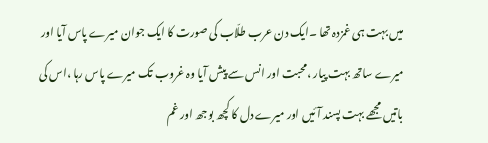میں بہت ہی غمزدہ تھا ۔ایک دن عرب طلّاب کی صورت کا ایک جوان میرے پاس آیا اور میرے ساتھ بہت پیار ،محبت اور انس سے پیش آیا وہ غروب تک میرے پاس رہا ،اس کی باتیں مجھے بہت پسند آئیں اور میرے دل کا کچھ بوجھ اور غم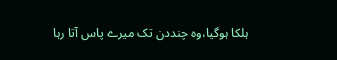ہلکا ہوگیا،وہ چنددن تک میرے پاس آتا رہا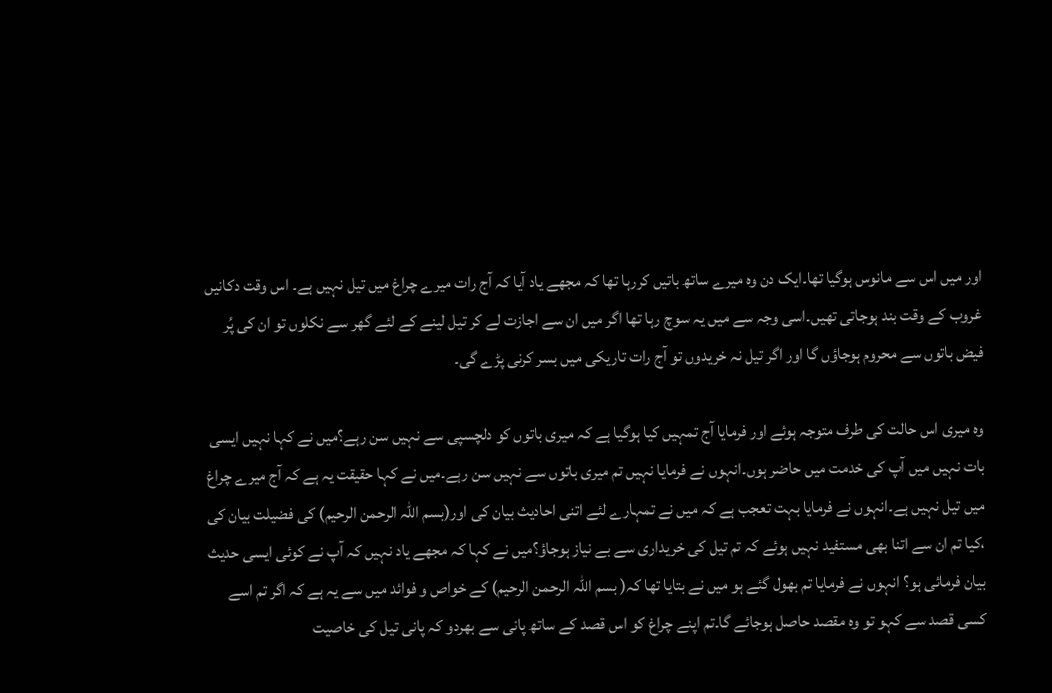اور میں اس سے مانوس ہوگیا تھا۔ایک دن وہ میرے ساتھ باتیں کررہا تھا کہ مجھے یاد آیا کہ آج رات میرے چراغ میں تیل نہیں ہے۔ اس وقت دکانیں غروب کے وقت بند ہوجاتی تھیں۔اسی وجہ سے میں یہ سوچ رہا تھا اگر میں ان سے اجازت لے کر تیل لینے کے لئے گھر سے نکلوں تو ان کی پُر فیض باتوں سے محروم ہوجاؤں گا اور اگر تیل نہ خریدوں تو آج رات تاریکی میں بسر کرنی پڑے گی۔

وہ میری اس حالت کی طرف متوجہ ہوئے اور فرمایا آج تمہیں کیا ہوگیا ہے کہ میری باتوں کو دلچسپی سے نہیں سن رہے؟میں نے کہا نہیں ایسی بات نہیں میں آپ کی خدمت میں حاضر ہوں۔انہوں نے فرمایا نہیں تم میری باتوں سے نہیں سن رہے۔میں نے کہا حقیقت یہ ہے کہ آج میرے چراغ میں تیل نہیں ہے۔انہوں نے فرمایا بہت تعجب ہے کہ میں نے تمہارے لئے اتنی احادیث بیان کی اور(بسم اللہ الرحمن الرحیم) کی فضیلت بیان کی ،کیا تم ان سے اتنا بھی مستفید نہیں ہوئے کہ تم تیل کی خریداری سے بے نیاز ہوجاؤ؟میں نے کہا کہ مجھے یاد نہیں کہ آپ نے کوئی ایسی حدیث بیان فرمائی ہو؟ انہوں نے فرمایا تم بھول گئے ہو میں نے بتایا تھا کہ( بسم اللہ الرحمن الرحیم) کے خواص و فوائد میں سے یہ ہے کہ اگر تم اسے کسی قصد سے کہو تو وہ مقصد حاصل ہوجائے گا۔تم اپنے چراغ کو اس قصد کے ساتھ پانی سے بھردو کہ پانی تیل کی خاصیت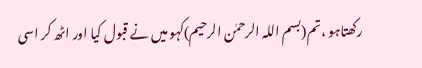رکھتاہو ،تم(بسم اللہ الرحمٰن الرحیم)کہو میں نے قبول کیا اور اٹھ کر اسی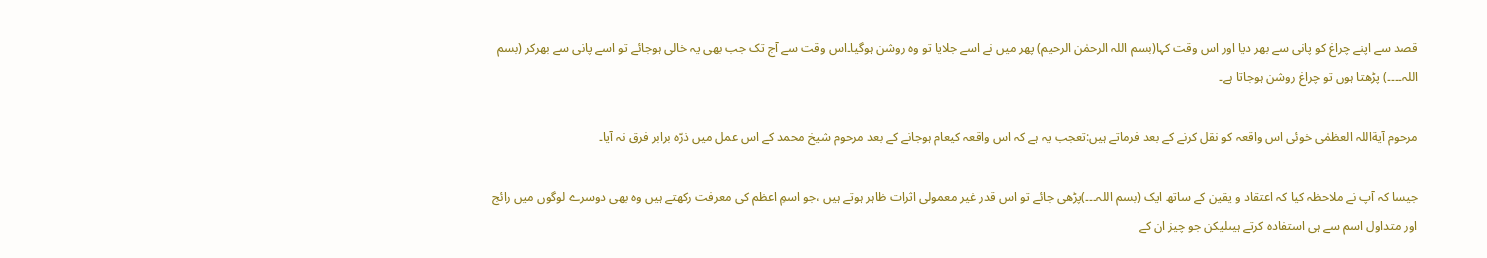قصد سے اپنے چراغ کو پانی سے بھر دیا اور اس وقت کہا(بسم اللہ الرحمٰن الرحیم) پھر میں نے اسے جلایا تو وہ روشن ہوگیا۔اس وقت سے آج تک جب بھی یہ خالی ہوجائے تو اسے پانی سے بھرکر (بسم اللہ۔۔۔۔) پڑھتا ہوں تو چراغ روشن ہوجاتا ہے۔

مرحوم آیةاللہ العظمٰی خوئی اس واقعہ کو نقل کرنے کے بعد فرماتے ہیں:تعجب یہ ہے کہ اس واقعہ کیعام ہوجانے کے بعد مرحوم شیخ محمد کے اس عمل میں ذرّہ برابر فرق نہ آیا۔

جیسا کہ آپ نے ملاحظہ کیا کہ اعتقاد و یقین کے ساتھ ایک (بسم اللہ۔۔۔)پڑھی جائے تو اس قدر غیر معمولی اثرات ظاہر ہوتے ہیں ،جو اسمِ اعظم کی معرفت رکھتے ہیں وہ بھی دوسرے لوگوں میں رائج اور متداول اسم سے ہی استفادہ کرتے ہیںلیکن جو چیز ان کے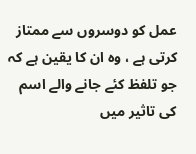عمل کو دوسروں سے ممتاز کرتی ہے ، وہ ان کا یقین ہے کہ جو تلفظ کئے جانے والے اسم کی تاثیر میں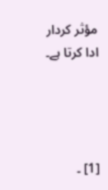مؤثر کردار ادا کرتا ہے۔




[1] ۔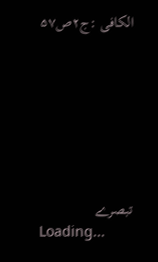الکافی :ج۲ص۵۷







تبصرے
Loading...